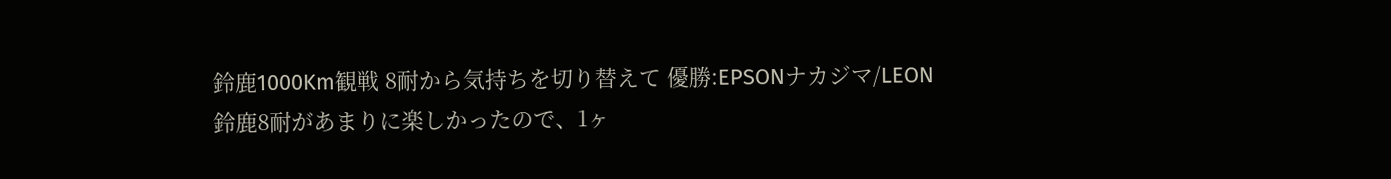鈴鹿1000Km観戦 8耐から気持ちを切り替えて 優勝:EPSONナカジマ/LEON
鈴鹿8耐があまりに楽しかったので、1ヶ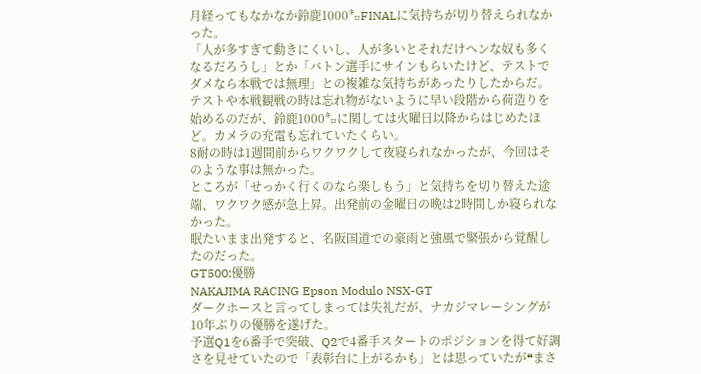月経ってもなかなか鈴鹿1000㌔FINALに気持ちが切り替えられなかった。
「人が多すぎて動きにくいし、人が多いとそれだけヘンな奴も多くなるだろうし」とか「バトン選手にサインもらいたけど、テストでダメなら本戦では無理」との複雑な気持ちがあったりしたからだ。
テストや本戦観戦の時は忘れ物がないように早い段階から荷造りを始めるのだが、鈴鹿1000㌔に関しては火曜日以降からはじめたほど。カメラの充電も忘れていたくらい。
8耐の時は1週間前からワクワクして夜寝られなかったが、今回はそのような事は無かった。
ところが「せっかく行くのなら楽しもう」と気持ちを切り替えた途端、ワクワク感が急上昇。出発前の金曜日の晩は2時間しか寝られなかった。
眠たいまま出発すると、名阪国道での豪雨と強風で緊張から覚醒したのだった。
GT500:優勝
NAKAJIMA RACING Epson Modulo NSX-GT
ダークホースと言ってしまっては失礼だが、ナカジマレーシングが10年ぶりの優勝を遂げた。
予選Q1を6番手で突破、Q2で4番手スタートのポジションを得て好調さを見せていたので「表彰台に上がるかも」とは思っていたが❝まさ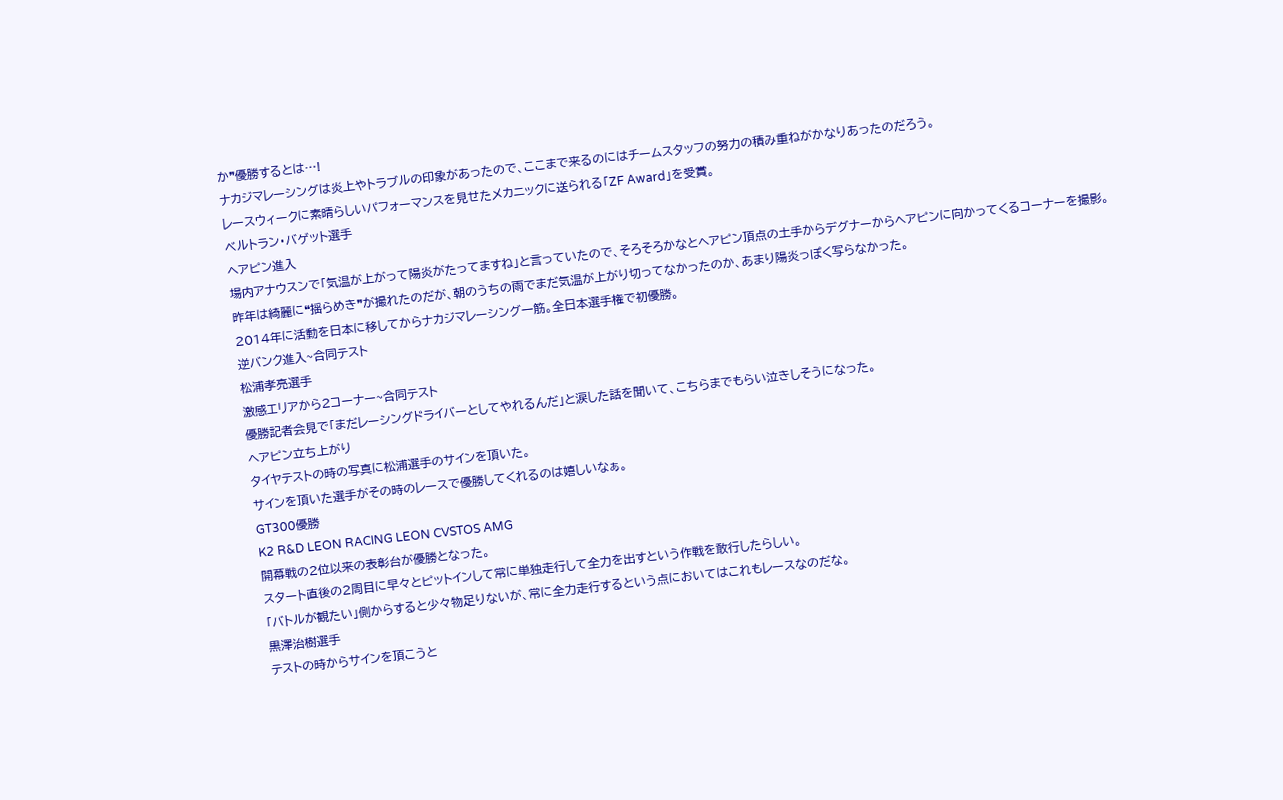か❞優勝するとは…!
ナカジマレーシングは炎上やトラブルの印象があったので、ここまで来るのにはチームスタッフの努力の積み重ねがかなりあったのだろう。
レースウィークに素晴らしいパフォーマンスを見せたメカニックに送られる「ZF Award」を受賞。
ベルトラン・バゲット選手
ヘアピン進入
場内アナウスンで「気温が上がって陽炎がたってますね」と言っていたので、そろそろかなとヘアピン頂点の土手からデグナーからヘアピンに向かってくるコーナーを撮影。
昨年は綺麗に❝揺らめき❞が撮れたのだが、朝のうちの雨でまだ気温が上がり切ってなかったのか、あまり陽炎っぽく写らなかった。
2014年に活動を日本に移してからナカジマレーシング一筋。全日本選手権で初優勝。
逆バンク進入~合同テスト
松浦孝亮選手
激感エリアから2コーナー~合同テスト
優勝記者会見で「まだレーシングドライバーとしてやれるんだ」と涙した話を聞いて、こちらまでもらい泣きしそうになった。
ヘアピン立ち上がり
タイヤテストの時の写真に松浦選手のサインを頂いた。
サインを頂いた選手がその時のレースで優勝してくれるのは嬉しいなぁ。
GT300優勝
K2 R&D LEON RACING LEON CVSTOS AMG
開幕戦の2位以来の表彰台が優勝となった。
スタート直後の2周目に早々とピットインして常に単独走行して全力を出すという作戦を敢行したらしい。
「バトルが観たい」側からすると少々物足りないが、常に全力走行するという点においてはこれもレースなのだな。
黒澤治樹選手
テストの時からサインを頂こうと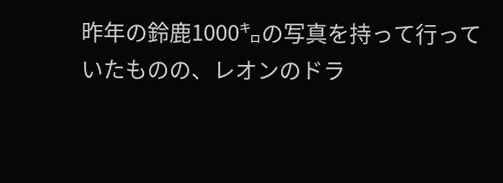昨年の鈴鹿1000㌔の写真を持って行っていたものの、レオンのドラ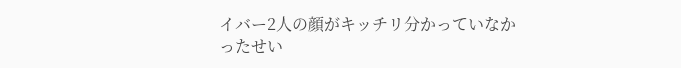イバー2人の顔がキッチリ分かっていなかったせい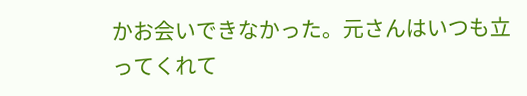かお会いできなかった。元さんはいつも立ってくれて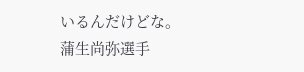いるんだけどな。
蒲生尚弥選手